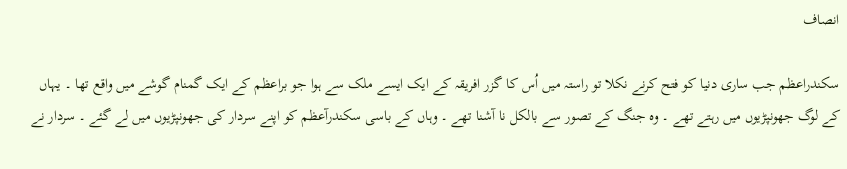انصاف

سکندراعظم جب ساری دنیا کو فتح کرنے نکلا تو راستہ میں اُس کا گزر افریقہ کے ایک ایسے ملک سے ہوا جو براعظم کے ایک گمنام گوشے میں واقع تھا ۔ یہاں کے لوگ جھونپڑیوں میں رہتے تھے ۔ وہ جنگ کے تصور سے بالکل نا آشنا تھے ۔ وہاں کے باسی سکندرآعظم کو اپنے سردار کی جھونپڑیوں میں لے گئے ۔ سردار نے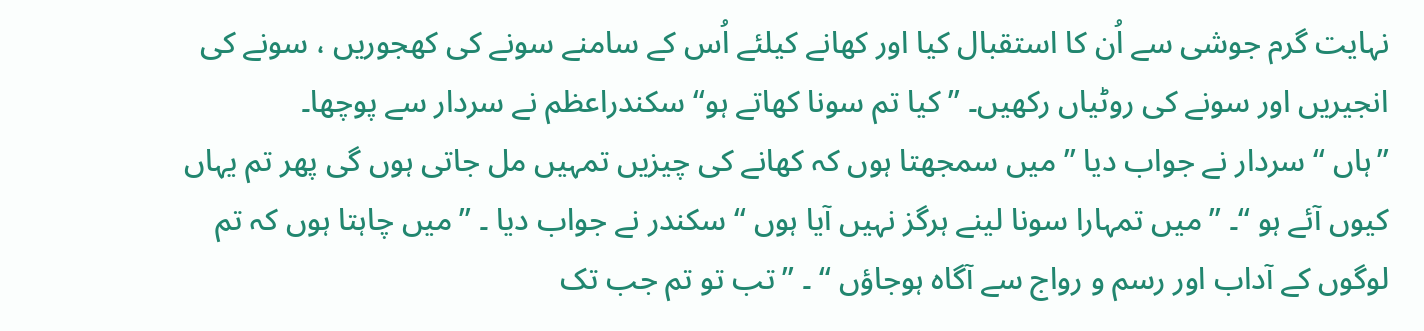نہایت گرم جوشی سے اُن کا استقبال کیا اور کھانے کیلئے اُس کے سامنے سونے کی کھجوریں ، سونے کی انجیریں اور سونے کی روٹیاں رکھیں۔ ’’کیا تم سونا کھاتے ہو‘‘ سکندراعظم نے سردار سے پوچھا۔
’’ہاں ‘‘ سردار نے جواب دیا ’’ میں سمجھتا ہوں کہ کھانے کی چیزیں تمہیں مل جاتی ہوں گی پھر تم یہاں کیوں آئے ہو ‘‘۔ ’’میں تمہارا سونا لینے ہرگز نہیں آیا ہوں ‘‘ سکندر نے جواب دیا ۔ ’’میں چاہتا ہوں کہ تم لوگوں کے آداب اور رسم و رواج سے آگاہ ہوجاؤں ‘‘ ۔ ’’تب تو تم جب تک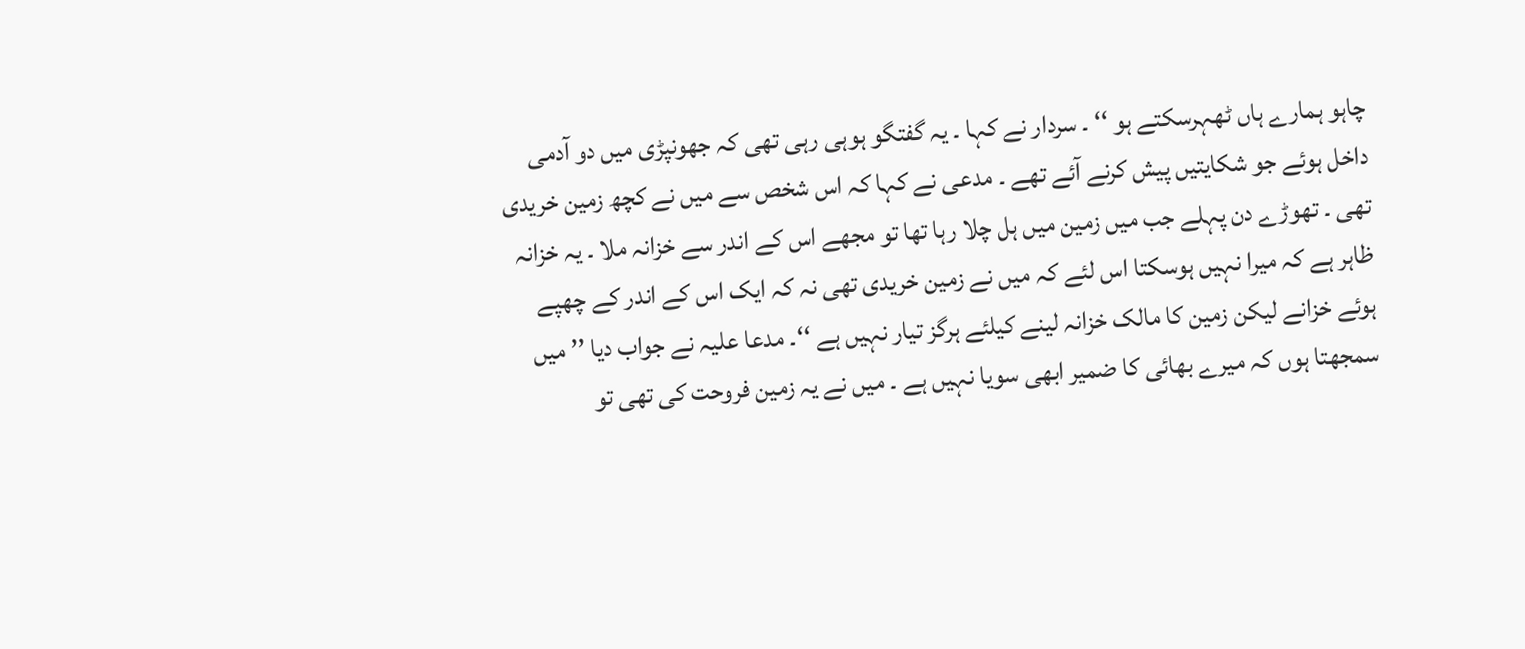چاہو ہمارے ہاں ٹھہرسکتے ہو ‘‘ ۔ سردار نے کہا ۔ یہ گفتگو ہوہی رہی تھی کہ جھونپڑی میں دو آدمی داخل ہوئے جو شکایتیں پیش کرنے آئے تھے ۔ مدعی نے کہا کہ اس شخص سے میں نے کچھ زمین خریدی تھی ۔ تھوڑے دن پہلے جب میں زمین میں ہل چلا رہا تھا تو مجھے اس کے اندر سے خزانہ ملا ۔ یہ خزانہ ظاہر ہے کہ میرا نہیں ہوسکتا اس لئے کہ میں نے زمین خریدی تھی نہ کہ ایک اس کے اندر کے چھپے ہوئے خزانے لیکن زمین کا مالک خزانہ لینے کیلئے ہرگز تیار نہیں ہے ‘‘۔ مدعا علیہ نے جواب دیا ’’ میں سمجھتا ہوں کہ میرے بھائی کا ضمیر ابھی سویا نہیں ہے ۔ میں نے یہ زمین فروحت کی تھی تو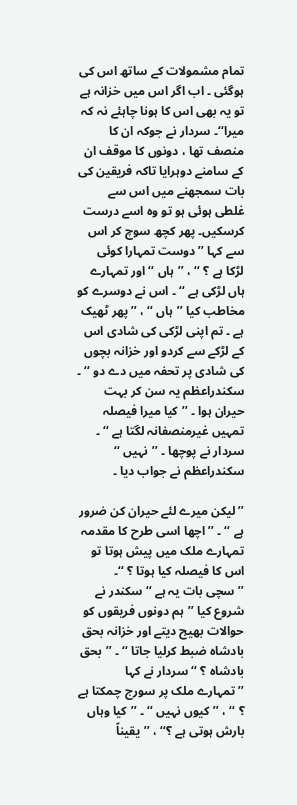تمام مشمولات کے ساتھ اس کی ہوگئی ۔ اب اگر اس میں خزانہ ہے تو یہ بھی اس کا ہونا چاہئے نہ کہ میرا‘‘۔ سردار نے جوکہ ان کا منصف تھا ، دونوں کا موقف ان کے سامنے دوہرایا تاکہ فریقین کی بات سمجھنے میں اس سے غلطی ہوئی ہو تو وہ اسے درست کرسکیں۔ پھر کچھ سوچ کر اس سے کہا ’’دوست تمہارا کوئی لڑکا ہے ؟ ‘‘ ، ’’ہاں ‘‘ اور تمہارے ہاں لڑکی ہے ‘‘ ۔ اس نے دوسرے کو مخاطب کیا ’’ہاں ‘‘ ، ’’پھر ٹھیک ہے ۔ تم اپنی لڑکی کی شادی اس کے لڑکے سے کردو اور خزانہ بچوں کی شادی پر تحفہ میں دے دو ‘‘ ۔ سکندراعظم یہ سن کر بہت حیران ہوا ۔ ’’کیا میرا فیصلہ تمہیں غیرمنصفانہ لگتا ہے ‘‘ ۔ سردار نے پوچھا ۔ ’’نہیں ‘‘ سکندراعظم نے جواب دیا ۔

’’لیکن میرے لئے حیران کن ضرور ہے ‘‘ ۔ ’’اچھا اسی طرح کا مقدمہ تمہارے ملک میں پیش ہوتا تو اس کا فیصلہ کیا ہوتا ؟ ‘‘۔ ’’سچی بات یہ ہے ‘‘ سکندر نے شروع کیا ’’ہم دونوں فریقوں کو حوالات بھیج دیتے اور خزانہ بحق بادشاہ ضبط کرلیا جاتا ‘‘ ۔ ’’بحق بادشاہ ؟ ‘‘ سردار نے کہا ’’تمہارے ملک پر سورج چمکتا ہے ؟ ‘‘ ، ’’کیوں نہیں ‘‘ ۔ ’’کیا وہاں بارش ہوتی ہے ؟‘‘ ، ’’یقیناً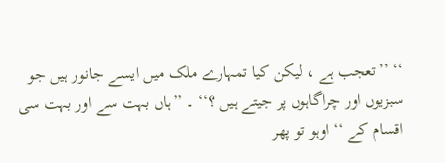‘‘ ’’تعجب ہے ، لیکن کیا تمہارے ملک میں ایسے جانور ہیں جو سبزیوں اور چراگاہوں پر جیتے ہیں ؟‘‘ ۔ ’’ہاں بہت سے اور بہت سی اقسام کے ‘‘ اوہو تو پھر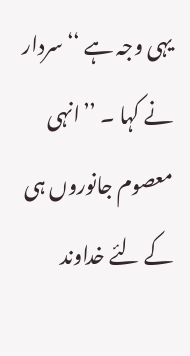یہی وجہ ہے ‘‘ سردار نے کہا ۔ ’’انہی معصوم جانوروں ہی کے لئے خداوند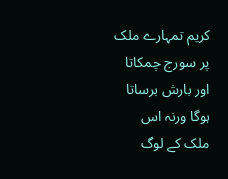کریم تمہارے ملک پر سورج چمکاتا اور بارش برساتا ہوگا ورنہ اس ملک کے لوگ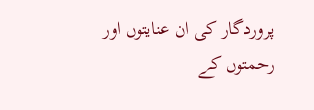پروردگار کی ان عنایتوں اور رحمتوں کے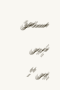مستحق نہیں ہیں‘‘۔